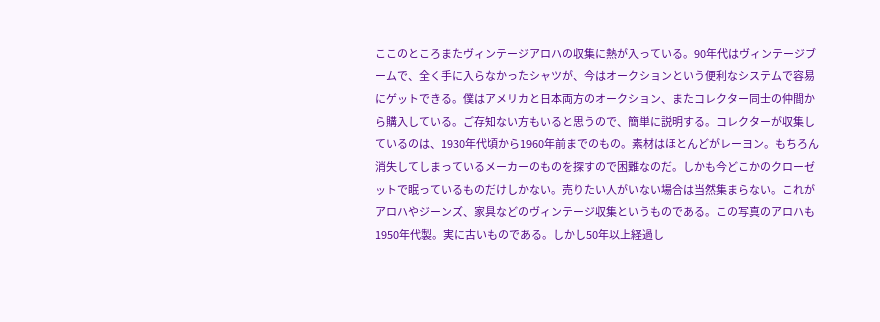ここのところまたヴィンテージアロハの収集に熱が入っている。90年代はヴィンテージブームで、全く手に入らなかったシャツが、今はオークションという便利なシステムで容易にゲットできる。僕はアメリカと日本両方のオークション、またコレクター同士の仲間から購入している。ご存知ない方もいると思うので、簡単に説明する。コレクターが収集しているのは、1930年代頃から1960年前までのもの。素材はほとんどがレーヨン。もちろん消失してしまっているメーカーのものを探すので困難なのだ。しかも今どこかのクローゼットで眠っているものだけしかない。売りたい人がいない場合は当然集まらない。これがアロハやジーンズ、家具などのヴィンテージ収集というものである。この写真のアロハも1950年代製。実に古いものである。しかし50年以上経過し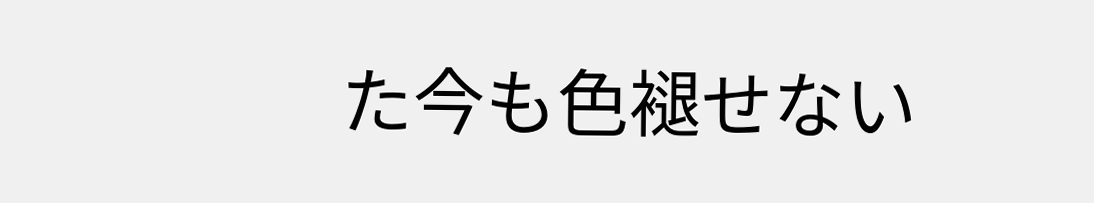た今も色褪せない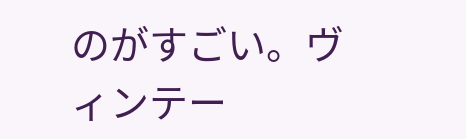のがすごい。ヴィンテー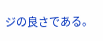ジの良さである。